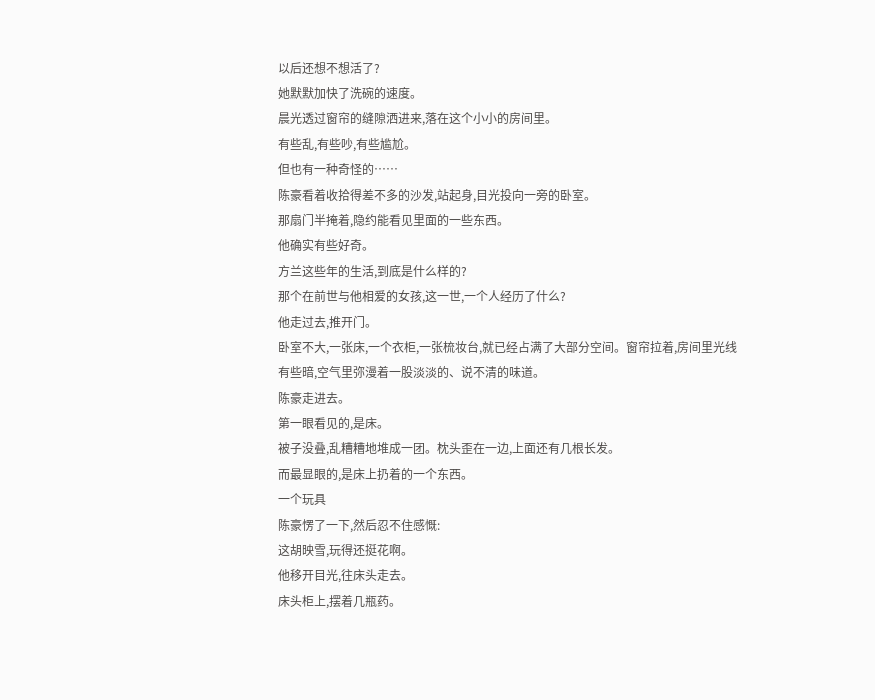以后还想不想活了?
她默默加快了洗碗的速度。
晨光透过窗帘的缝隙洒进来,落在这个小小的房间里。
有些乱,有些吵,有些尴尬。
但也有一种奇怪的……
陈豪看着收拾得差不多的沙发,站起身,目光投向一旁的卧室。
那扇门半掩着,隐约能看见里面的一些东西。
他确实有些好奇。
方兰这些年的生活,到底是什么样的?
那个在前世与他相爱的女孩,这一世,一个人经历了什么?
他走过去,推开门。
卧室不大,一张床,一个衣柜,一张梳妆台,就已经占满了大部分空间。窗帘拉着,房间里光线有些暗,空气里弥漫着一股淡淡的、说不清的味道。
陈豪走进去。
第一眼看见的,是床。
被子没叠,乱糟糟地堆成一团。枕头歪在一边,上面还有几根长发。
而最显眼的,是床上扔着的一个东西。
一个玩具
陈豪愣了一下,然后忍不住感慨:
这胡映雪,玩得还挺花啊。
他移开目光,往床头走去。
床头柜上,摆着几瓶药。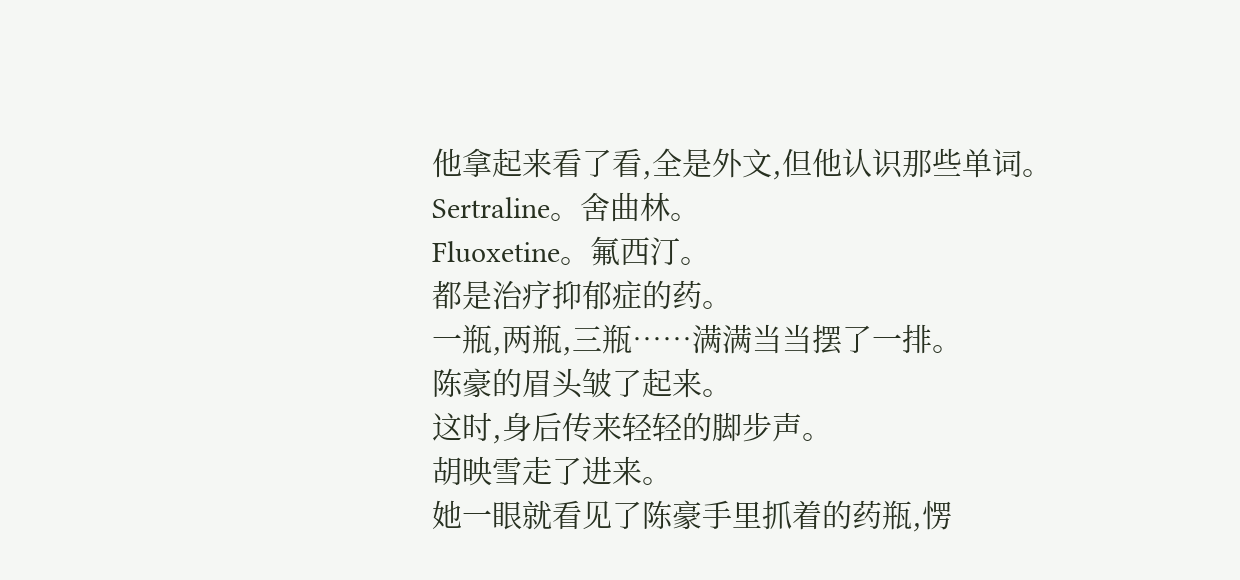他拿起来看了看,全是外文,但他认识那些单词。
Sertraline。舍曲林。
Fluoxetine。氟西汀。
都是治疗抑郁症的药。
一瓶,两瓶,三瓶……满满当当摆了一排。
陈豪的眉头皱了起来。
这时,身后传来轻轻的脚步声。
胡映雪走了进来。
她一眼就看见了陈豪手里抓着的药瓶,愣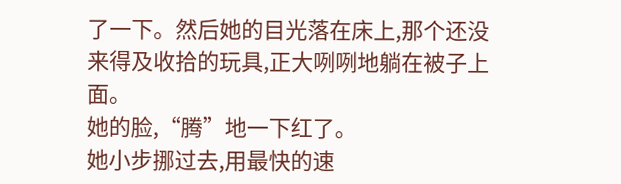了一下。然后她的目光落在床上,那个还没来得及收拾的玩具,正大咧咧地躺在被子上面。
她的脸,“腾”地一下红了。
她小步挪过去,用最快的速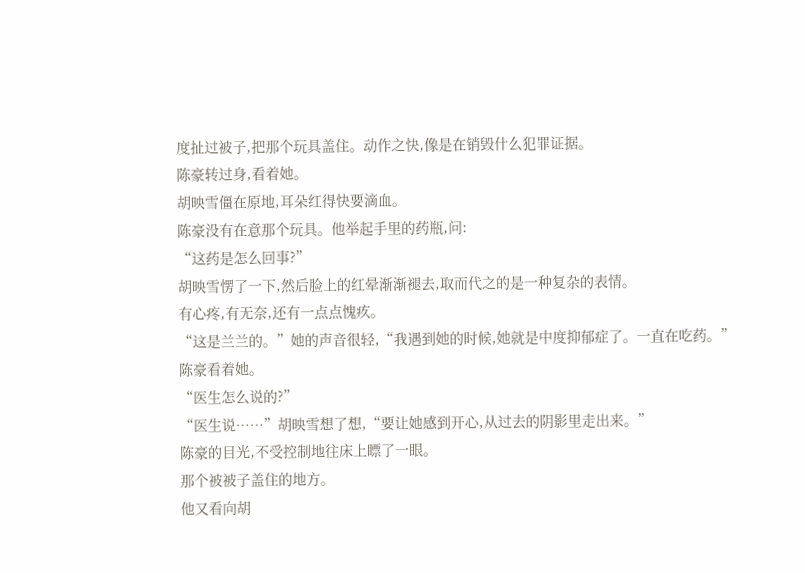度扯过被子,把那个玩具盖住。动作之快,像是在销毁什么犯罪证据。
陈豪转过身,看着她。
胡映雪僵在原地,耳朵红得快要滴血。
陈豪没有在意那个玩具。他举起手里的药瓶,问:
“这药是怎么回事?”
胡映雪愣了一下,然后脸上的红晕渐渐褪去,取而代之的是一种复杂的表情。
有心疼,有无奈,还有一点点愧疚。
“这是兰兰的。”她的声音很轻,“我遇到她的时候,她就是中度抑郁症了。一直在吃药。”
陈豪看着她。
“医生怎么说的?”
“医生说……”胡映雪想了想,“要让她感到开心,从过去的阴影里走出来。”
陈豪的目光,不受控制地往床上瞟了一眼。
那个被被子盖住的地方。
他又看向胡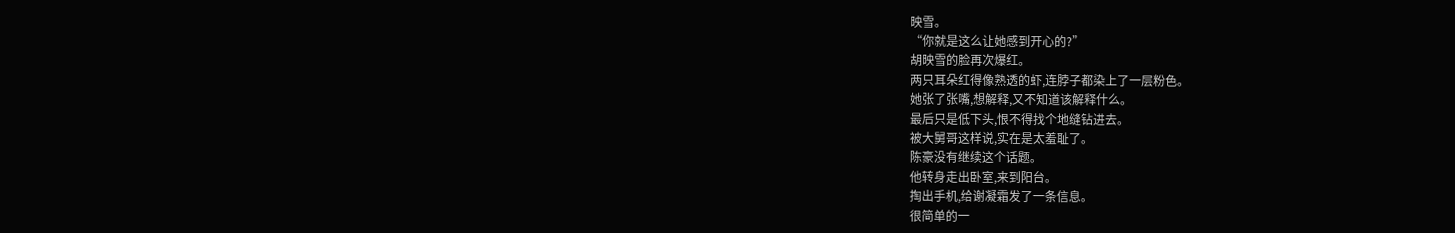映雪。
“你就是这么让她感到开心的?”
胡映雪的脸再次爆红。
两只耳朵红得像熟透的虾,连脖子都染上了一层粉色。
她张了张嘴,想解释,又不知道该解释什么。
最后只是低下头,恨不得找个地缝钻进去。
被大舅哥这样说,实在是太羞耻了。
陈豪没有继续这个话题。
他转身走出卧室,来到阳台。
掏出手机,给谢凝霜发了一条信息。
很简单的一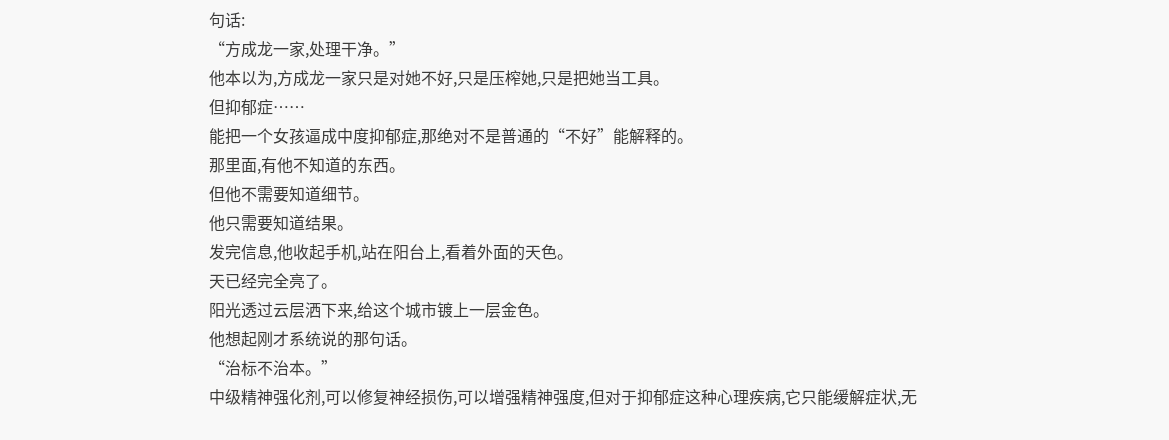句话:
“方成龙一家,处理干净。”
他本以为,方成龙一家只是对她不好,只是压榨她,只是把她当工具。
但抑郁症……
能把一个女孩逼成中度抑郁症,那绝对不是普通的“不好”能解释的。
那里面,有他不知道的东西。
但他不需要知道细节。
他只需要知道结果。
发完信息,他收起手机,站在阳台上,看着外面的天色。
天已经完全亮了。
阳光透过云层洒下来,给这个城市镀上一层金色。
他想起刚才系统说的那句话。
“治标不治本。”
中级精神强化剂,可以修复神经损伤,可以增强精神强度,但对于抑郁症这种心理疾病,它只能缓解症状,无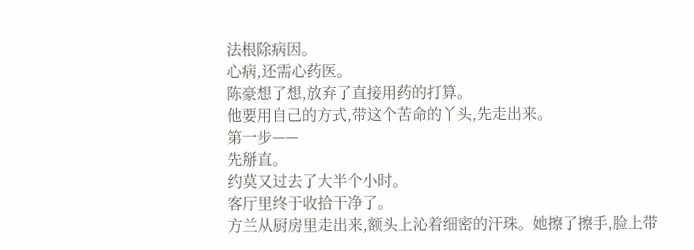法根除病因。
心病,还需心药医。
陈豪想了想,放弃了直接用药的打算。
他要用自己的方式,带这个苦命的丫头,先走出来。
第一步——
先掰直。
约莫又过去了大半个小时。
客厅里终于收拾干净了。
方兰从厨房里走出来,额头上沁着细密的汗珠。她擦了擦手,脸上带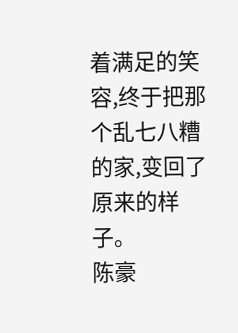着满足的笑容,终于把那个乱七八糟的家,变回了原来的样子。
陈豪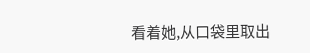看着她,从口袋里取出